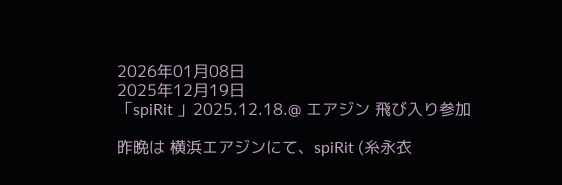2026年01月08日
2025年12月19日
「spiRit 」2025.12.18.@ エアジン 飛び入り参加

昨晩は 横浜エアジンにて、spiRit (糸永衣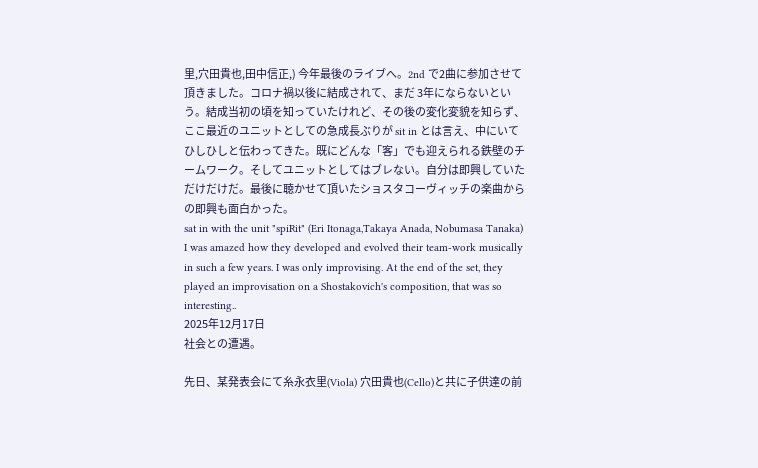里,穴田貴也,田中信正,) 今年最後のライブへ。2nd で2曲に参加させて頂きました。コロナ禍以後に結成されて、まだ 3年にならないという。結成当初の頃を知っていたけれど、その後の変化変貌を知らず、ここ最近のユニットとしての急成長ぶりが sit in とは言え、中にいてひしひしと伝わってきた。既にどんな「客」でも迎えられる鉄壁のチームワーク。そしてユニットとしてはブレない。自分は即興していただけだけだ。最後に聴かせて頂いたショスタコーヴィッチの楽曲からの即興も面白かった。
sat in with the unit "spiRit" (Eri Itonaga,Takaya Anada, Nobumasa Tanaka) I was amazed how they developed and evolved their team-work musically in such a few years. I was only improvising. At the end of the set, they played an improvisation on a Shostakovich's composition, that was so interesting..
2025年12月17日
社会との遭遇。

先日、某発表会にて糸永衣里(Viola) 穴田貴也(Cello)と共に子供達の前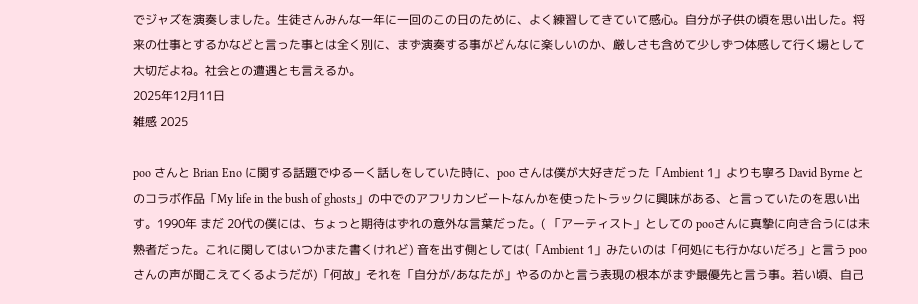でジャズを演奏しました。生徒さんみんな一年に一回のこの日のために、よく練習してきていて感心。自分が子供の頃を思い出した。将来の仕事とするかなどと言った事とは全く別に、まず演奏する事がどんなに楽しいのか、厳しさも含めて少しずつ体感して行く場として大切だよね。社会との遭遇とも言えるか。
2025年12月11日
雑感 2025

poo さんと Brian Eno に関する話題でゆるーく話しをしていた時に、poo さんは僕が大好きだった「Ambient 1」よりも寧ろ David Byrne とのコラボ作品「My life in the bush of ghosts」の中でのアフリカンビートなんかを使ったトラックに興味がある、と言っていたのを思い出す。1990年 まだ 20代の僕には、ちょっと期待はずれの意外な言葉だった。( 「アーティスト」としての pooさんに真摯に向き合うには未熟者だった。これに関してはいつかまた書くけれど) 音を出す側としては(「Ambient 1」みたいのは「何処にも行かないだろ」と言う poo さんの声が聞こえてくるようだが)「何故」それを「自分が/あなたが」やるのかと言う表現の根本がまず最優先と言う事。若い頃、自己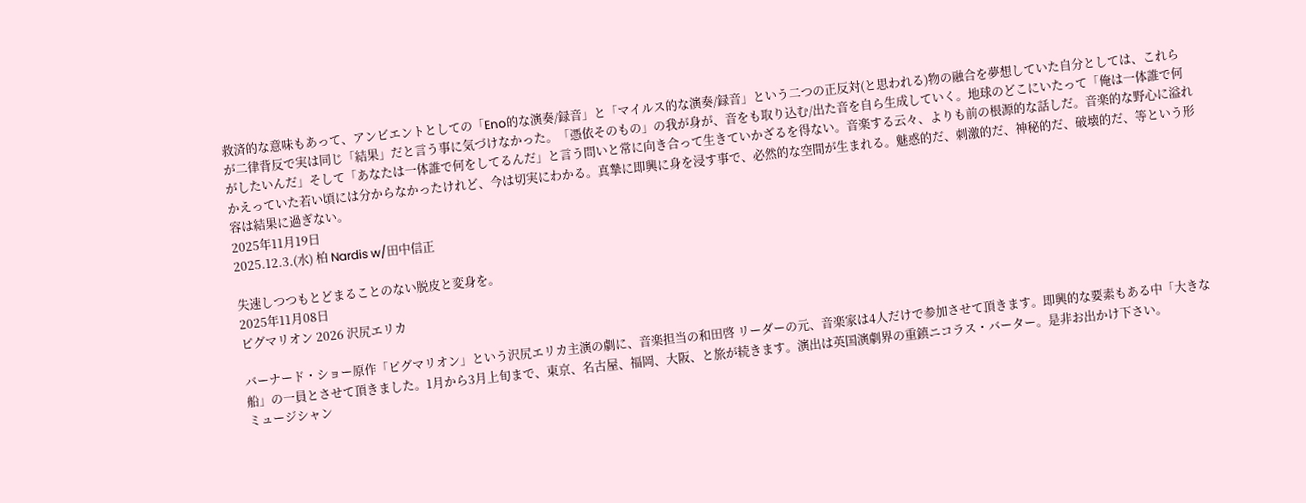救済的な意味もあって、アンビエントとしての「Eno的な演奏/録音」と「マイルス的な演奏/録音」という二つの正反対(と思われる)物の融合を夢想していた自分としては、これらが二律背反で実は同じ「結果」だと言う事に気づけなかった。「憑依そのもの」の我が身が、音をも取り込む/出た音を自ら生成していく。地球のどこにいたって「俺は一体誰で何がしたいんだ」そして「あなたは一体誰で何をしてるんだ」と言う問いと常に向き合って生きていかざるを得ない。音楽する云々、よりも前の根源的な話しだ。音楽的な野心に溢れかえっていた若い頃には分からなかったけれど、今は切実にわかる。真摯に即興に身を浸す事で、必然的な空間が生まれる。魅惑的だ、刺激的だ、神秘的だ、破壊的だ、等という形容は結果に過ぎない。
2025年11月19日
2025.12.3.(水) 柏 Nardis w/田中信正

失速しつつもとどまることのない脱皮と変身を。
2025年11月08日
ピグマリオン 2026 沢尻エリカ

バーナード・ショー原作「ピグマリオン」という沢尻エリカ主演の劇に、音楽担当の和田啓 リーダーの元、音楽家は4人だけで参加させて頂きます。即興的な要素もある中「大きな船」の一員とさせて頂きました。1月から3月上旬まで、東京、名古屋、福岡、大阪、と旅が続きます。演出は英国演劇界の重鎮ニコラス・バーター。是非お出かけ下さい。
ミュージシャン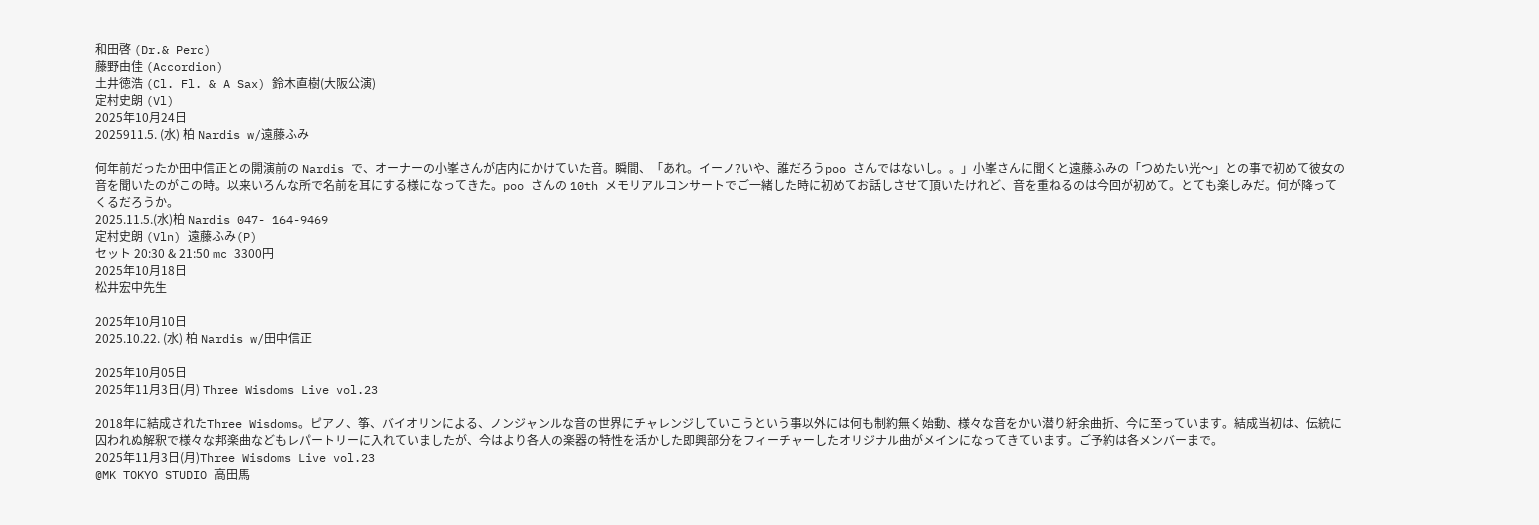和田啓 (Dr.& Perc)
藤野由佳 (Accordion)
土井徳浩 (Cl. Fl. & A Sax) 鈴木直樹(大阪公演)
定村史朗 (Vl)
2025年10月24日
2025911.5. (水) 柏 Nardis w/遠藤ふみ

何年前だったか田中信正との開演前の Nardis で、オーナーの小峯さんが店内にかけていた音。瞬間、「あれ。イーノ?いや、誰だろうpoo さんではないし。。」小峯さんに聞くと遠藤ふみの「つめたい光〜」との事で初めて彼女の音を聞いたのがこの時。以来いろんな所で名前を耳にする様になってきた。poo さんの 10th メモリアルコンサートでご一緒した時に初めてお話しさせて頂いたけれど、音を重ねるのは今回が初めて。とても楽しみだ。何が降ってくるだろうか。
2025.11.5.(水)柏 Nardis 047- 164-9469
定村史朗 (Vln) 遠藤ふみ(P)
セット 20:30 & 21:50 mc 3300円
2025年10月18日
松井宏中先生

2025年10月10日
2025.10.22. (水) 柏 Nardis w/田中信正

2025年10月05日
2025年11月3日(月) Three Wisdoms Live vol.23

2018年に結成されたThree Wisdoms。ピアノ、筝、バイオリンによる、ノンジャンルな音の世界にチャレンジしていこうという事以外には何も制約無く始動、様々な音をかい潜り紆余曲折、今に至っています。結成当初は、伝統に囚われぬ解釈で様々な邦楽曲などもレパートリーに入れていましたが、今はより各人の楽器の特性を活かした即興部分をフィーチャーしたオリジナル曲がメインになってきています。ご予約は各メンバーまで。
2025年11月3日(月)Three Wisdoms Live vol.23
@MK TOKYO STUDIO 高田馬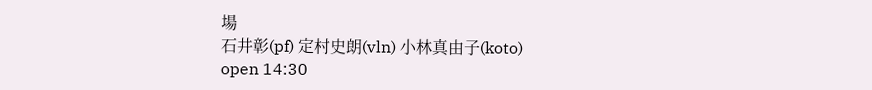場
石井彰(pf) 定村史朗(vln) 小林真由子(koto)
open 14:30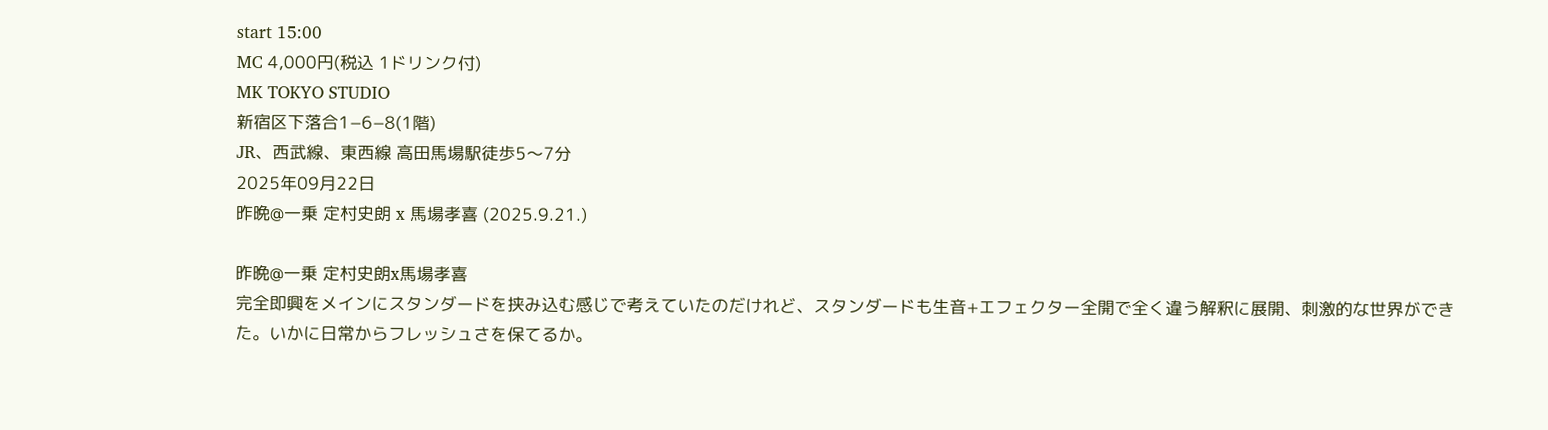start 15:00
MC 4,000円(税込 1ドリンク付)
MK TOKYO STUDIO
新宿区下落合1−6−8(1階)
JR、西武線、東西線 高田馬場駅徒歩5〜7分
2025年09月22日
昨晩@一乗 定村史朗 x 馬場孝喜 (2025.9.21.)

昨晩@一乗 定村史朗x馬場孝喜
完全即興をメインにスタンダードを挟み込む感じで考えていたのだけれど、スタンダードも生音+エフェクター全開で全く違う解釈に展開、刺激的な世界ができた。いかに日常からフレッシュさを保てるか。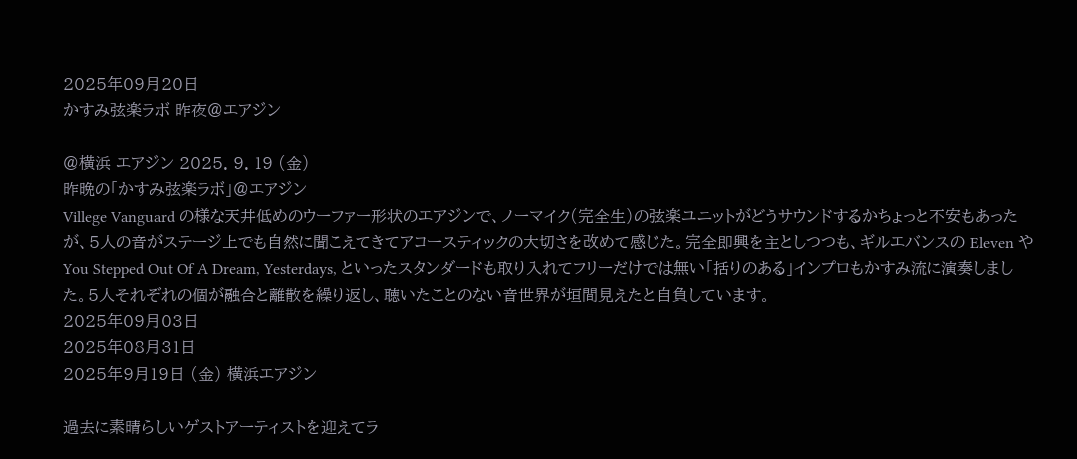2025年09月20日
かすみ弦楽ラボ 昨夜@エアジン

@横浜 エアジン 2025. 9. 19 (金)
昨晩の「かすみ弦楽ラボ」@エアジン
Villege Vanguard の様な天井低めのウーファー形状のエアジンで、ノーマイク(完全生)の弦楽ユニットがどうサウンドするかちょっと不安もあったが、5人の音がステージ上でも自然に聞こえてきてアコースティックの大切さを改めて感じた。完全即興を主としつつも、ギルエバンスの Eleven や You Stepped Out Of A Dream, Yesterdays, といったスタンダードも取り入れてフリーだけでは無い「括りのある」インプロもかすみ流に演奏しました。5人それぞれの個が融合と離散を繰り返し、聴いたことのない音世界が垣間見えたと自負しています。
2025年09月03日
2025年08月31日
2025年9月19日 (金) 横浜エアジン

過去に素晴らしいゲストアーティストを迎えてラ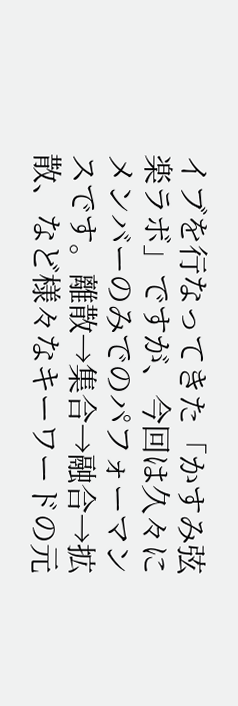イブを行なってきた「かすみ弦楽ラボ」ですが、今回は久々にメンバーのみでのパフォーマンスです。離散→集合→融合→拡散、など様々なキーワードの元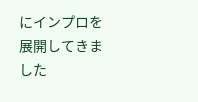にインプロを展開してきました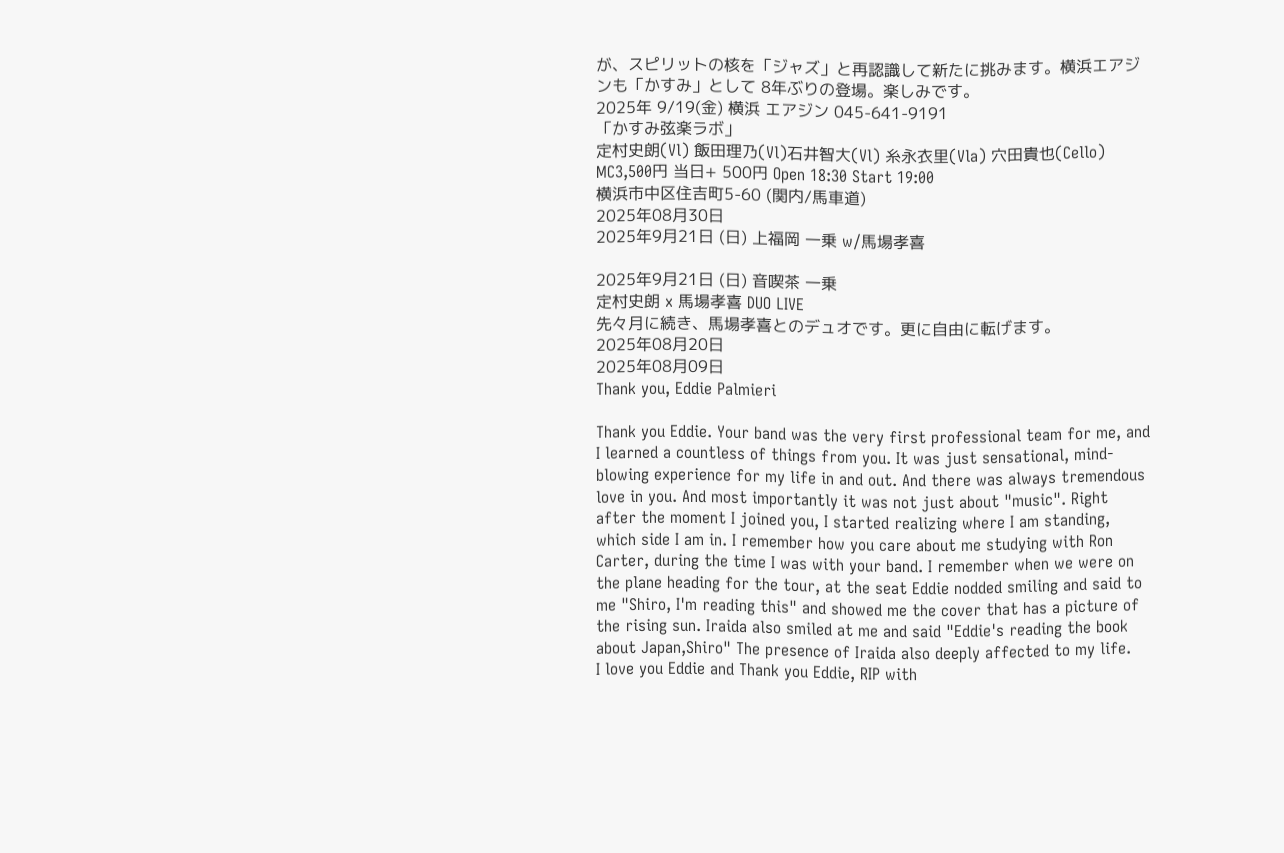が、スピリットの核を「ジャズ」と再認識して新たに挑みます。横浜エアジンも「かすみ」として 8年ぶりの登場。楽しみです。
2025年 9/19(金) 横浜 エアジン 045-641-9191
「かすみ弦楽ラボ」
定村史朗(Vl) 飯田理乃(Vl)石井智大(Vl) 糸永衣里(Vla) 穴田貴也(Cello)
MC3,500円 当日+ 500円 Open 18:30 Start 19:00
横浜市中区住吉町5-60 (関内/馬車道)
2025年08月30日
2025年9月21日 (日) 上福岡 一乗 w/馬場孝喜

2025年9月21日 (日) 音喫茶 一乗
定村史朗 x 馬場孝喜 DUO LIVE
先々月に続き、馬場孝喜とのデュオです。更に自由に転げます。
2025年08月20日
2025年08月09日
Thank you, Eddie Palmieri

Thank you Eddie. Your band was the very first professional team for me, and I learned a countless of things from you. It was just sensational, mind-blowing experience for my life in and out. And there was always tremendous love in you. And most importantly it was not just about "music". Right after the moment I joined you, I started realizing where I am standing, which side I am in. I remember how you care about me studying with Ron Carter, during the time I was with your band. I remember when we were on the plane heading for the tour, at the seat Eddie nodded smiling and said to me "Shiro, I'm reading this" and showed me the cover that has a picture of the rising sun. Iraida also smiled at me and said "Eddie's reading the book about Japan,Shiro" The presence of Iraida also deeply affected to my life.
I love you Eddie and Thank you Eddie, RIP with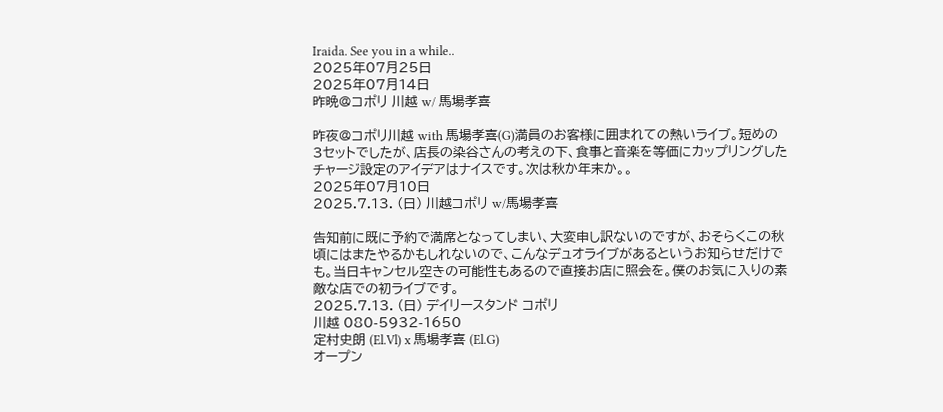Iraida. See you in a while..
2025年07月25日
2025年07月14日
昨晩@コポリ 川越 w/ 馬場孝喜

昨夜@コポリ川越 with 馬場孝喜(G)満員のお客様に囲まれての熱いライブ。短めの 3セットでしたが、店長の染谷さんの考えの下、食事と音楽を等価にカップリングしたチャージ設定のアイデアはナイスです。次は秋か年末か。。
2025年07月10日
2025.7.13. (日) 川越コポリ w/馬場孝喜

告知前に既に予約で満席となってしまい、大変申し訳ないのですが、おそらくこの秋頃にはまたやるかもしれないので、こんなデュオライブがあるというお知らせだけでも。当日キャンセル空きの可能性もあるので直接お店に照会を。僕のお気に入りの素敵な店での初ライブです。
2025.7.13. (日) デイリースタンド コポリ
川越 080-5932-1650
定村史朗 (El.Vl) x 馬場孝喜 (El.G)
オープン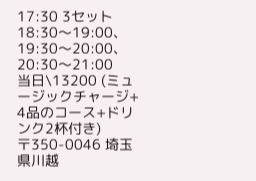17:30 3セット 18:30〜19:00、19:30〜20:00、20:30〜21:00
当日\13200 (ミュージックチャージ+ 4品のコース+ドリンク2杯付き)
〒350-0046 埼玉県川越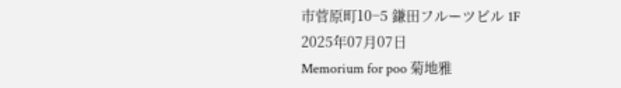市菅原町10−5 鎌田フルーツビル 1F
2025年07月07日
Memorium for poo 菊地雅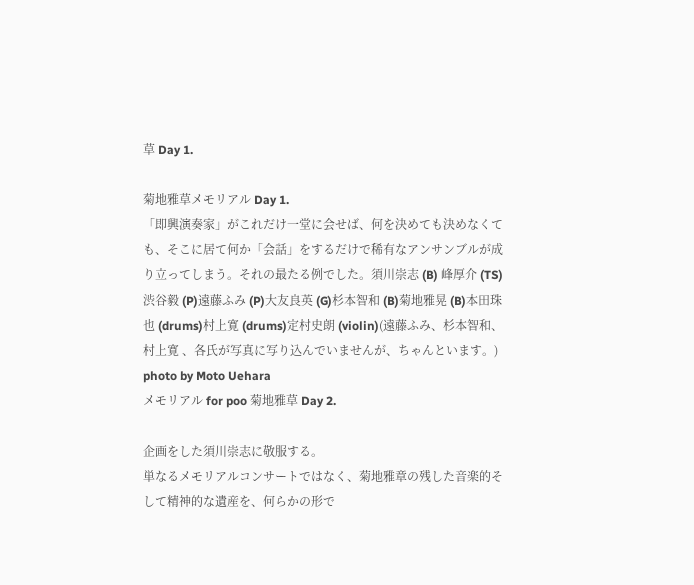草 Day 1.

菊地雅草メモリアル Day 1.
「即興演奏家」がこれだけ一堂に会せば、何を決めても決めなくても、そこに居て何か「会話」をするだけで稀有なアンサンブルが成り立ってしまう。それの最たる例でした。須川崇志 (B) 峰厚介 (TS)渋谷毅 (P)遠藤ふみ (P)大友良英 (G)杉本智和 (B)菊地雅晃 (B)本田珠也 (drums)村上寛 (drums)定村史朗 (violin)(遠藤ふみ、杉本智和、村上寛 、各氏が写真に写り込んでいませんが、ちゃんといます。)
photo by Moto Uehara
メモリアル for poo 菊地雅草 Day 2.

企画をした須川崇志に敬服する。
単なるメモリアルコンサートではなく、菊地雅章の残した音楽的そして精神的な遺産を、何らかの形で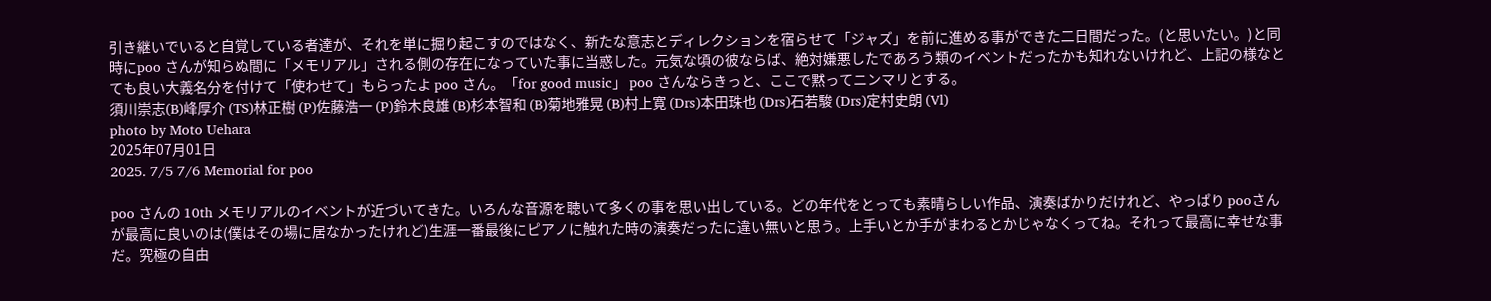引き継いでいると自覚している者達が、それを単に掘り起こすのではなく、新たな意志とディレクションを宿らせて「ジャズ」を前に進める事ができた二日間だった。(と思いたい。)と同時にpoo さんが知らぬ間に「メモリアル」される側の存在になっていた事に当惑した。元気な頃の彼ならば、絶対嫌悪したであろう類のイベントだったかも知れないけれど、上記の様なとても良い大義名分を付けて「使わせて」もらったよ poo さん。「for good music」 poo さんならきっと、ここで黙ってニンマリとする。
須川崇志(B)峰厚介 (TS)林正樹 (P)佐藤浩一 (P)鈴木良雄 (B)杉本智和 (B)菊地雅晃 (B)村上寛 (Drs)本田珠也 (Drs)石若駿 (Drs)定村史朗 (Vl)
photo by Moto Uehara
2025年07月01日
2025. 7/5 7/6 Memorial for poo

poo さんの 10th メモリアルのイベントが近づいてきた。いろんな音源を聴いて多くの事を思い出している。どの年代をとっても素晴らしい作品、演奏ばかりだけれど、やっぱり pooさんが最高に良いのは(僕はその場に居なかったけれど)生涯一番最後にピアノに触れた時の演奏だったに違い無いと思う。上手いとか手がまわるとかじゃなくってね。それって最高に幸せな事だ。究極の自由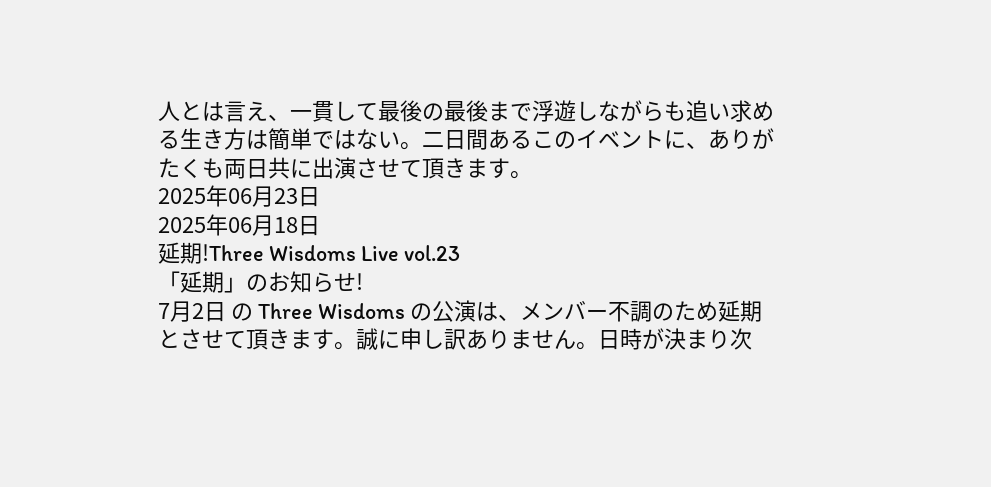人とは言え、一貫して最後の最後まで浮遊しながらも追い求める生き方は簡単ではない。二日間あるこのイベントに、ありがたくも両日共に出演させて頂きます。
2025年06月23日
2025年06月18日
延期!Three Wisdoms Live vol.23
「延期」のお知らせ!
7月2日 の Three Wisdoms の公演は、メンバー不調のため延期とさせて頂きます。誠に申し訳ありません。日時が決まり次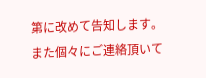第に改めて告知します。
また個々にご連絡頂いて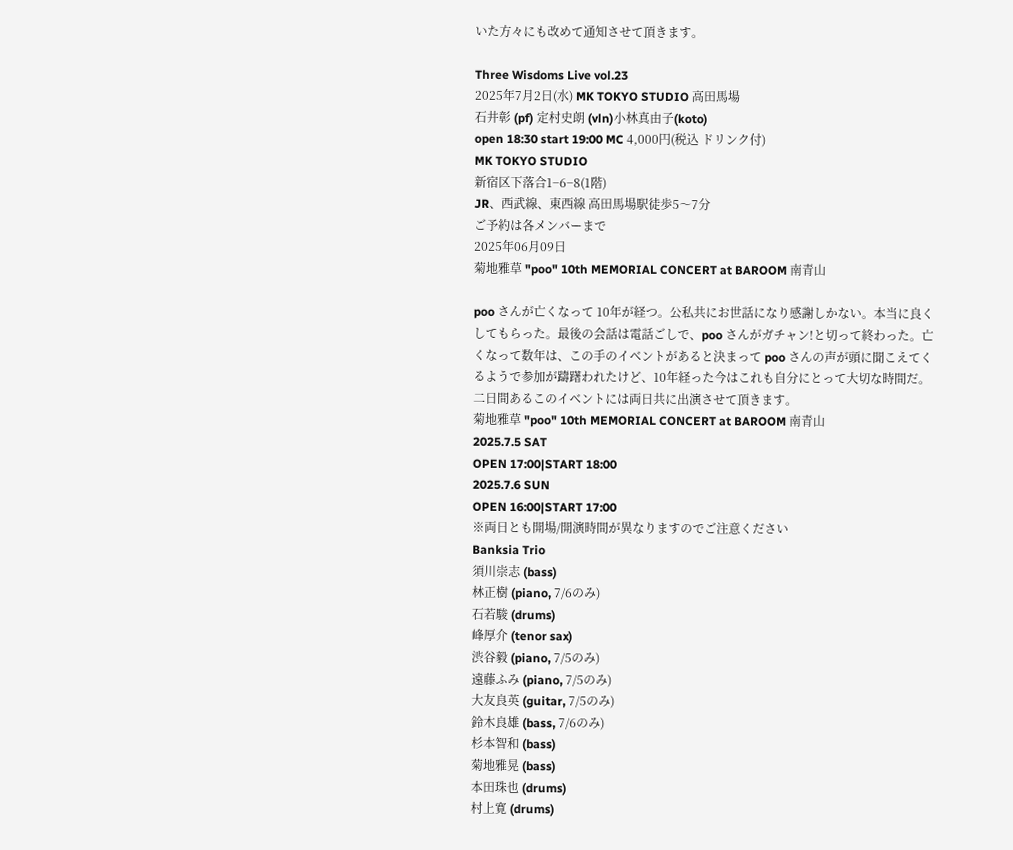いた方々にも改めて通知させて頂きます。

Three Wisdoms Live vol.23
2025年7月2日(水) MK TOKYO STUDIO 高田馬場
石井彰 (pf) 定村史朗 (vln)小林真由子(koto)
open 18:30 start 19:00 MC 4,000円(税込 ドリンク付)
MK TOKYO STUDIO
新宿区下落合1−6−8(1階)
JR、西武線、東西線 高田馬場駅徒歩5〜7分
ご予約は各メンバーまで
2025年06月09日
菊地雅草 "poo" 10th MEMORIAL CONCERT at BAROOM 南青山

poo さんが亡くなって 10年が経つ。公私共にお世話になり感謝しかない。本当に良くしてもらった。最後の会話は電話ごしで、poo さんがガチャン!と切って終わった。亡くなって数年は、この手のイベントがあると決まって poo さんの声が頭に聞こえてくるようで参加が躊躇われたけど、10年経った今はこれも自分にとって大切な時間だ。二日間あるこのイベントには両日共に出演させて頂きます。
菊地雅草 "poo" 10th MEMORIAL CONCERT at BAROOM 南青山
2025.7.5 SAT
OPEN 17:00|START 18:00
2025.7.6 SUN
OPEN 16:00|START 17:00
※両日とも開場/開演時間が異なりますのでご注意ください
Banksia Trio
須川崇志 (bass)
林正樹 (piano, 7/6のみ)
石若駿 (drums)
峰厚介 (tenor sax)
渋谷毅 (piano, 7/5のみ)
遠藤ふみ (piano, 7/5のみ)
大友良英 (guitar, 7/5のみ)
鈴木良雄 (bass, 7/6のみ)
杉本智和 (bass)
菊地雅晃 (bass)
本田珠也 (drums)
村上寛 (drums)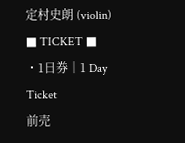定村史朗 (violin)
■ TICKET ■
・1日券│1 Day Ticket
前売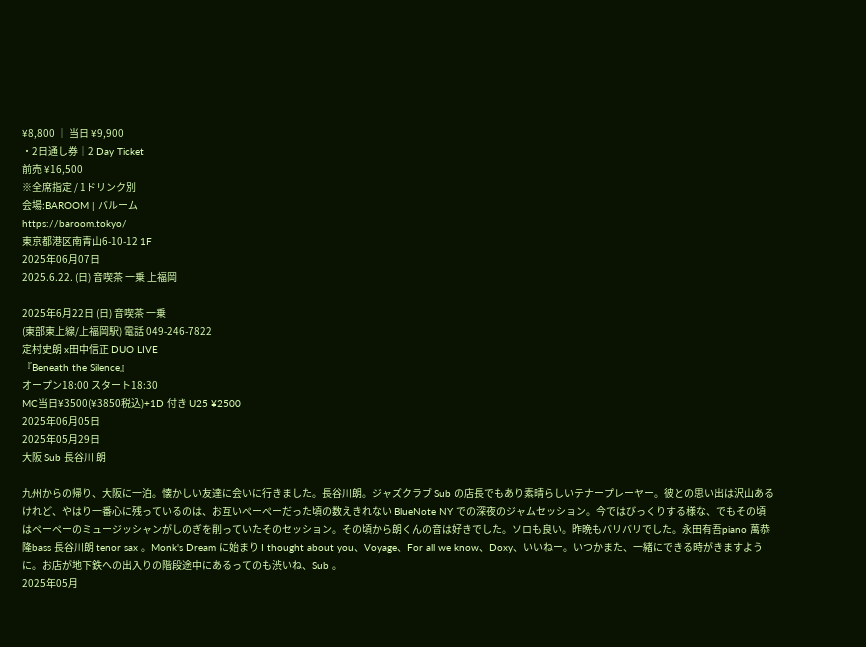¥8,800 │ 当日 ¥9,900
・2日通し券│2 Day Ticket
前売 ¥16,500
※全席指定 / 1ドリンク別
会場:BAROOM | バルーム
https://baroom.tokyo/
東京都港区南青山6-10-12 1F
2025年06月07日
2025.6.22. (日) 音喫茶 一乗 上福岡

2025年6月22日 (日) 音喫茶 一乗
(東部東上線/上福岡駅) 電話 049-246-7822
定村史朗 x田中信正 DUO LIVE
『Beneath the Silence』
オープン18:00 スタート18:30
MC当日¥3500(¥3850税込)+1D 付き U25 ¥2500
2025年06月05日
2025年05月29日
大阪 Sub 長谷川 朗

九州からの帰り、大阪に一泊。懐かしい友達に会いに行きました。長谷川朗。ジャズクラブ Sub の店長でもあり素晴らしいテナープレーヤー。彼との思い出は沢山あるけれど、やはり一番心に残っているのは、お互いぺーぺーだった頃の数えきれない BlueNote NY での深夜のジャムセッション。今ではびっくりする様な、でもその頃はペーペーのミュージッシャンがしのぎを削っていたそのセッション。その頃から朗くんの音は好きでした。ソロも良い。昨晩もバリバリでした。永田有吾piano 萬恭隆bass 長谷川朗 tenor sax 。Monk's Dream に始まり I thought about you、Voyage、For all we know、Doxy、いいねー。いつかまた、一緒にできる時がきますように。お店が地下鉄への出入りの階段途中にあるってのも渋いね、Sub 。
2025年05月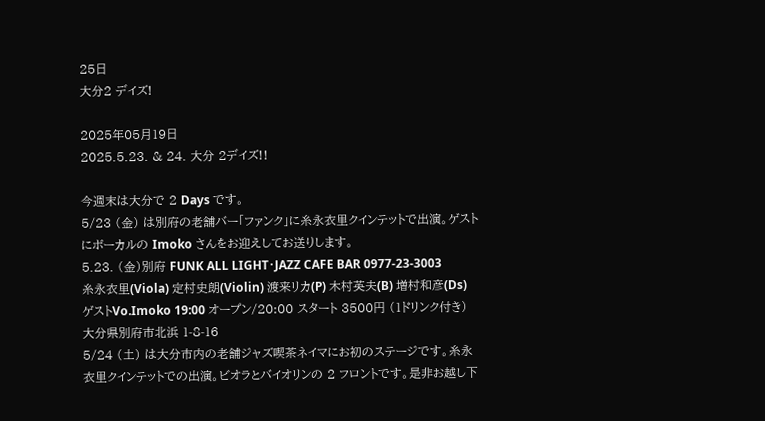25日
大分2 デイズ!

2025年05月19日
2025.5.23. & 24. 大分 2デイズ!!

今週末は大分で 2 Days です。
5/23 (金) は別府の老舗バー「ファンク」に糸永衣里クインテットで出演。ゲストにボーカルの Imoko さんをお迎えしてお送りします。
5.23. (金)別府 FUNK ALL LIGHT・JAZZ CAFE BAR 0977-23-3003
糸永衣里(Viola) 定村史朗(Violin) 渡来リカ(P) 木村英夫(B) 増村和彦(Ds) ゲストVo.Imoko 19:00 オープン/20:00 スタート 3500円 (1ドリンク付き)
大分県別府市北浜 1-8-16
5/24 (土) は大分市内の老舗ジャズ喫茶ネイマにお初のステージです。糸永衣里クインテットでの出演。ビオラとバイオリンの 2 フロントです。是非お越し下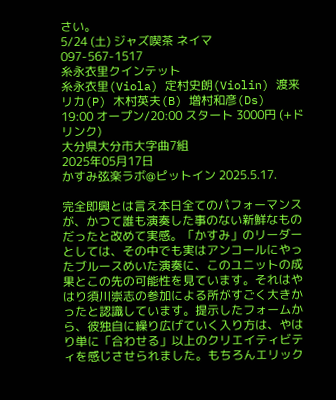さい。
5/24 (土) ジャズ喫茶 ネイマ
097-567-1517
糸永衣里クインテット
糸永衣里(Viola) 定村史朗(Violin) 渡来リカ(P) 木村英夫(B) 増村和彦(Ds) 19:00 オープン/20:00 スタート 3000円 (+ドリンク)
大分県大分市大字曲7組
2025年05月17日
かすみ弦楽ラボ@ピットイン 2025.5.17.

完全即興とは言え本日全てのパフォーマンスが、かつて誰も演奏した事のない新鮮なものだったと改めて実感。「かすみ」のリーダーとしては、その中でも実はアンコールにやったブルースめいた演奏に、このユニットの成果とこの先の可能性を見ています。それはやはり須川崇志の参加による所がすごく大きかったと認識しています。提示したフォームから、彼独自に繰り広げていく入り方は、やはり単に「合わせる」以上のクリエイティビティを感じさせられました。もちろんエリック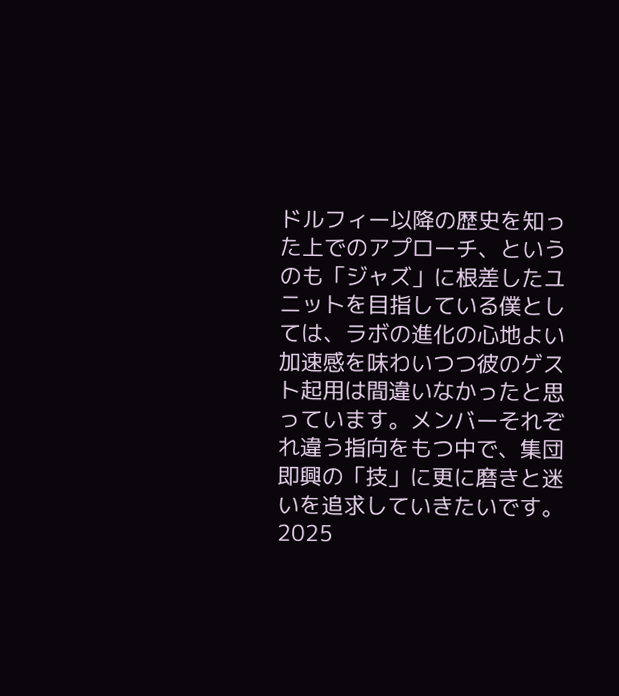ドルフィー以降の歴史を知った上でのアプローチ、というのも「ジャズ」に根差したユニットを目指している僕としては、ラボの進化の心地よい加速感を味わいつつ彼のゲスト起用は間違いなかったと思っています。メンバーそれぞれ違う指向をもつ中で、集団即興の「技」に更に磨きと迷いを追求していきたいです。
2025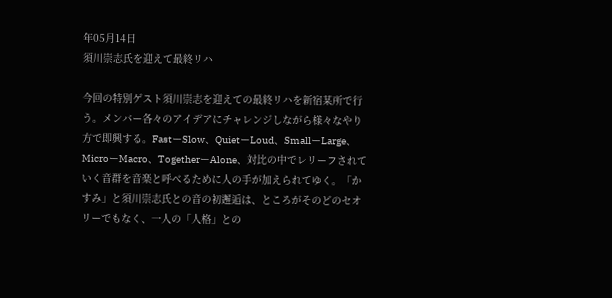年05月14日
須川崇志氏を迎えて最終リハ

今回の特別ゲスト須川崇志を迎えての最終リハを新宿某所で行う。メンバー各々のアイデアにチャレンジしながら様々なやり方で即興する。FastーSlow、QuietーLoud、SmallーLarge、MicroーMacro、TogetherーAlone、対比の中でレリーフされていく音群を音楽と呼べるために人の手が加えられてゆく。「かすみ」と須川崇志氏との音の初邂逅は、ところがそのどのセオリーでもなく、一人の「人格」との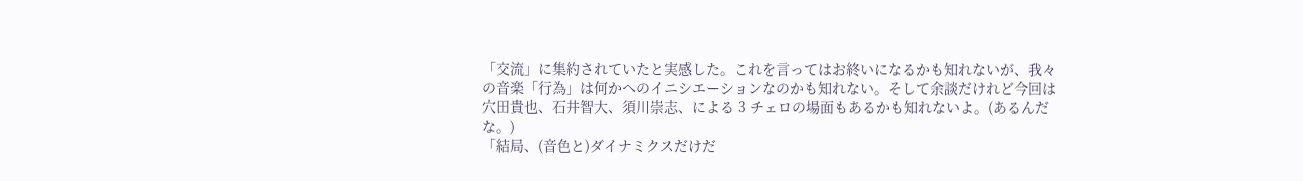「交流」に集約されていたと実感した。これを言ってはお終いになるかも知れないが、我々の音楽「行為」は何かへのイニシエーションなのかも知れない。そして余談だけれど今回は穴田貴也、石井智大、須川崇志、による 3 チェロの場面もあるかも知れないよ。(あるんだな。)
「結局、(音色と)ダイナミクスだけだ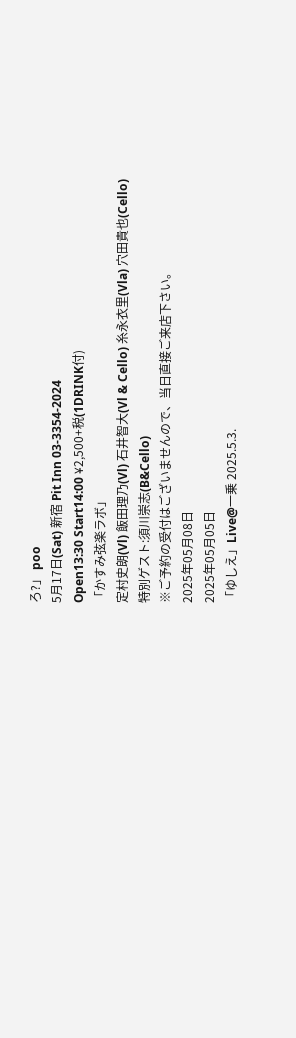ろ?」 poo
5月17日(Sat) 新宿 Pit Inn 03-3354-2024
Open13:30 Start14:00 ¥2,500+税(1DRINK付)
「かすみ弦楽ラボ」
定村史朗(Vl) 飯田理乃(Vl) 石井智大(Vl & Cello) 糸永衣里(Vla) 穴田貴也(Cello)
特別ゲスト:須川崇志(B&Cello)
※ご予約の受付はございませんので、当日直接ご来店下さい。
2025年05月08日
2025年05月05日
「ゆしえ」Live@一乗 2025.5.3.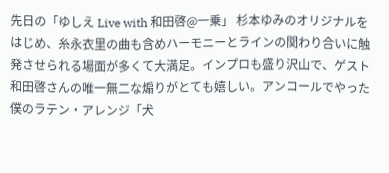先日の「ゆしえ Live with 和田啓@一乗」 杉本ゆみのオリジナルをはじめ、糸永衣里の曲も含めハーモニーとラインの関わり合いに触発させられる場面が多くて大満足。インプロも盛り沢山で、ゲスト和田啓さんの唯一無二な煽りがとても嬉しい。アンコールでやった僕のラテン・アレンジ「犬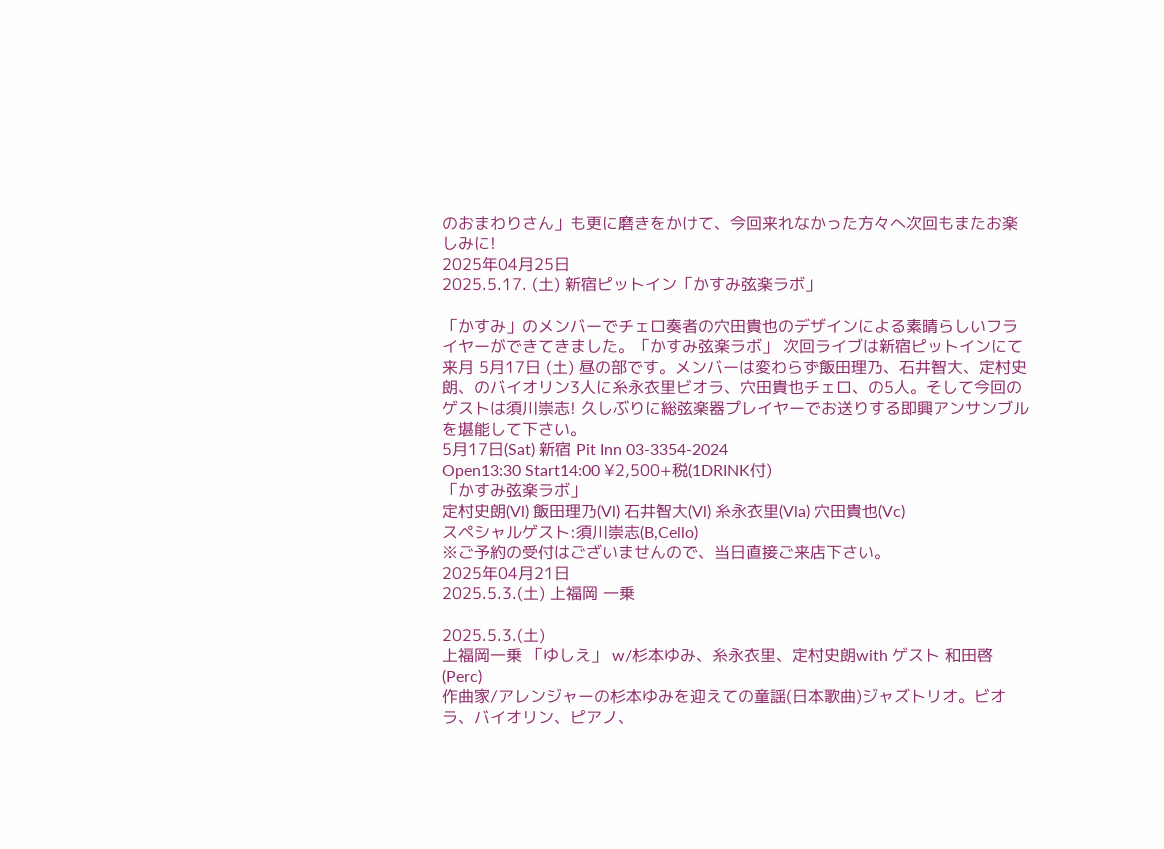のおまわりさん」も更に磨きをかけて、今回来れなかった方々へ次回もまたお楽しみに!
2025年04月25日
2025.5.17. (土) 新宿ピットイン「かすみ弦楽ラボ」

「かすみ」のメンバーでチェロ奏者の穴田貴也のデザインによる素晴らしいフライヤーができてきました。「かすみ弦楽ラボ」 次回ライブは新宿ピットインにて来月 5月17日 (土) 昼の部です。メンバーは変わらず飯田理乃、石井智大、定村史朗、のバイオリン3人に糸永衣里ビオラ、穴田貴也チェロ、の5人。そして今回のゲストは須川崇志! 久しぶりに総弦楽器プレイヤーでお送りする即興アンサンブルを堪能して下さい。
5月17日(Sat) 新宿 Pit Inn 03-3354-2024
Open13:30 Start14:00 ¥2,500+税(1DRINK付)
「かすみ弦楽ラボ」
定村史朗(Vl) 飯田理乃(Vl) 石井智大(Vl) 糸永衣里(Vla) 穴田貴也(Vc)
スペシャルゲスト:須川崇志(B,Cello)
※ご予約の受付はございませんので、当日直接ご来店下さい。
2025年04月21日
2025.5.3.(土) 上福岡 一乗

2025.5.3.(土)
上福岡一乗 「ゆしえ」 w/杉本ゆみ、糸永衣里、定村史朗with ゲスト 和田啓(Perc)
作曲家/アレンジャーの杉本ゆみを迎えての童謡(日本歌曲)ジャズトリオ。ビオラ、バイオリン、ピアノ、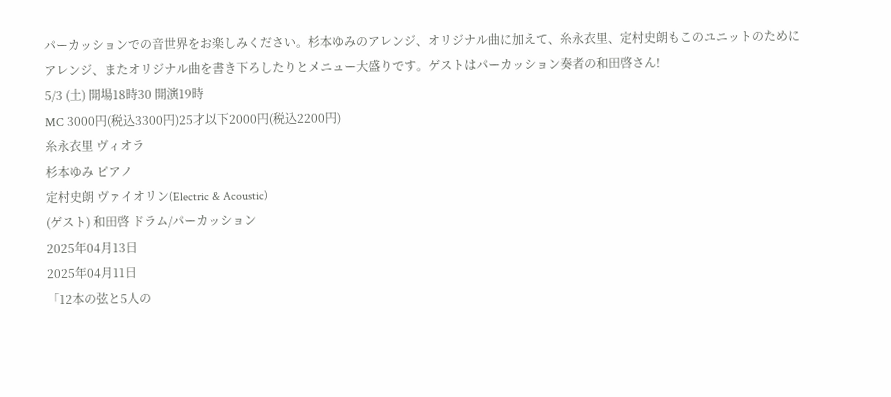パーカッションでの音世界をお楽しみください。杉本ゆみのアレンジ、オリジナル曲に加えて、糸永衣里、定村史朗もこのユニットのためにアレンジ、またオリジナル曲を書き下ろしたりとメニュー大盛りです。ゲストはパーカッション奏者の和田啓さん!
5/3 (土) 開場18時30 開演19時
MC 3000円(税込3300円)25才以下2000円(税込2200円)
糸永衣里 ヴィオラ
杉本ゆみ ピアノ
定村史朗 ヴァイオリン(Electric & Acoustic)
(ゲスト) 和田啓 ドラム/パーカッション
2025年04月13日
2025年04月11日
「12本の弦と5人の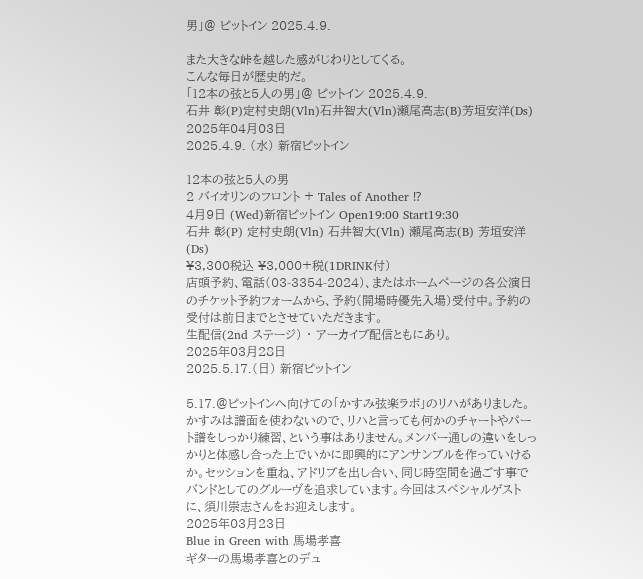男」@ ピットイン 2025.4.9.

また大きな峠を越した感がじわりとしてくる。
こんな毎日が歴史的だ。
「12本の弦と5人の男」@ ピットイン 2025.4.9.
石井 彰(P)定村史朗(Vln)石井智大(Vln)瀬尾高志(B)芳垣安洋(Ds)
2025年04月03日
2025.4.9. (水) 新宿ピットイン

12本の弦と5人の男
2 バイオリンのフロント + Tales of Another ⁉
4月9日 (Wed)新宿ピットイン Open19:00 Start19:30
石井 彰(P) 定村史朗(Vln) 石井智大(Vln) 瀬尾高志(B) 芳垣安洋(Ds)
¥3,300税込 ¥3,000+税(1DRINK付)
店頭予約、電話(03-3354-2024)、またはホームページの各公演日のチケット予約フォームから、予約(開場時優先入場)受付中。予約の受付は前日までとさせていただきます。
生配信(2nd ステージ) ・ アーカイブ配信ともにあり。
2025年03月28日
2025.5.17.(日) 新宿ピットイン

5.17.@ピットインへ向けての「かすみ弦楽ラボ」のリハがありました。かすみは譜面を使わないので、リハと言っても何かのチャートやパート譜をしっかり練習、という事はありません。メンバー通しの違いをしっかりと体感し合った上でいかに即興的にアンサンブルを作っていけるか。セッションを重ね、アドリブを出し合い、同じ時空間を過ごす事でバンドとしてのグルーヴを追求しています。今回はスペシャルゲストに、須川崇志さんをお迎えします。
2025年03月23日
Blue in Green with 馬場孝喜
ギターの馬場孝喜とのデュ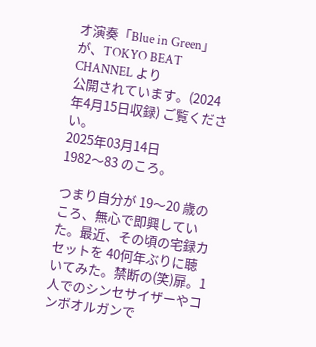オ演奏「Blue in Green」が、TOKYO BEAT CHANNEL より
公開されています。(2024年4月15日収録) ご覧ください。
2025年03月14日
1982〜83 のころ。

つまり自分が 19〜20 歳のころ、無心で即興していた。最近、その頃の宅録カセットを 40何年ぶりに聴いてみた。禁断の(笑)扉。1人でのシンセサイザーやコンボオルガンで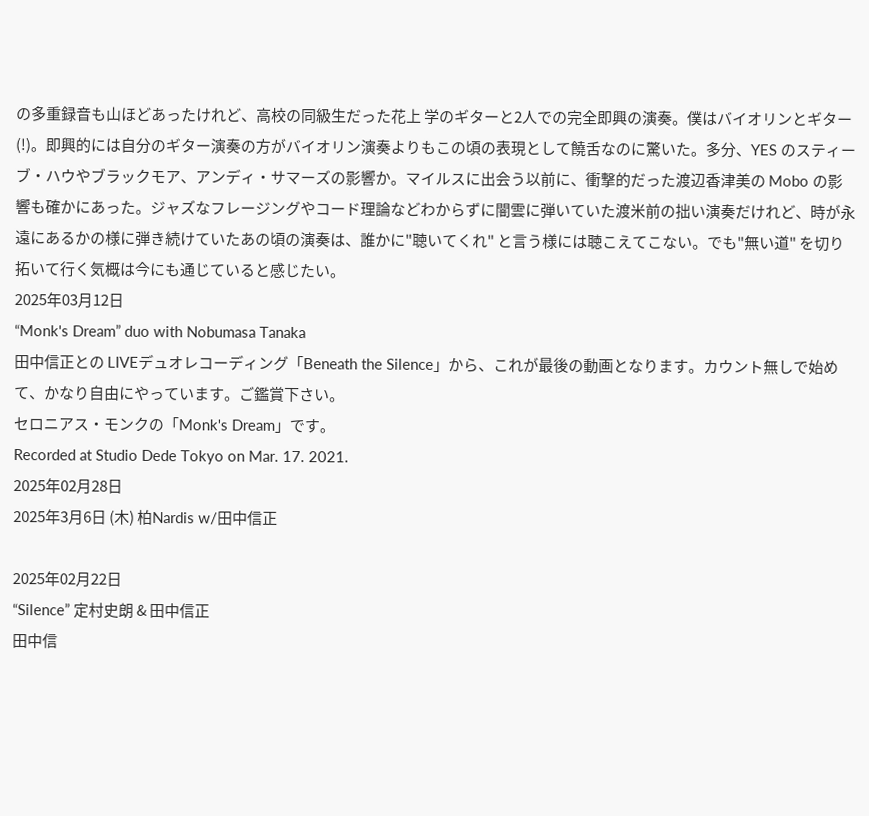の多重録音も山ほどあったけれど、高校の同級生だった花上 学のギターと2人での完全即興の演奏。僕はバイオリンとギター(!)。即興的には自分のギター演奏の方がバイオリン演奏よりもこの頃の表現として饒舌なのに驚いた。多分、YES のスティーブ・ハウやブラックモア、アンディ・サマーズの影響か。マイルスに出会う以前に、衝撃的だった渡辺香津美の Mobo の影響も確かにあった。ジャズなフレージングやコード理論などわからずに闇雲に弾いていた渡米前の拙い演奏だけれど、時が永遠にあるかの様に弾き続けていたあの頃の演奏は、誰かに"聴いてくれ" と言う様には聴こえてこない。でも"無い道" を切り拓いて行く気概は今にも通じていると感じたい。
2025年03月12日
“Monk's Dream” duo with Nobumasa Tanaka
田中信正との LIVEデュオレコーディング「Beneath the Silence」から、これが最後の動画となります。カウント無しで始めて、かなり自由にやっています。ご鑑賞下さい。
セロニアス・モンクの「Monk's Dream」です。
Recorded at Studio Dede Tokyo on Mar. 17. 2021.
2025年02月28日
2025年3月6日 (木) 柏Nardis w/田中信正

2025年02月22日
“Silence” 定村史朗 & 田中信正
田中信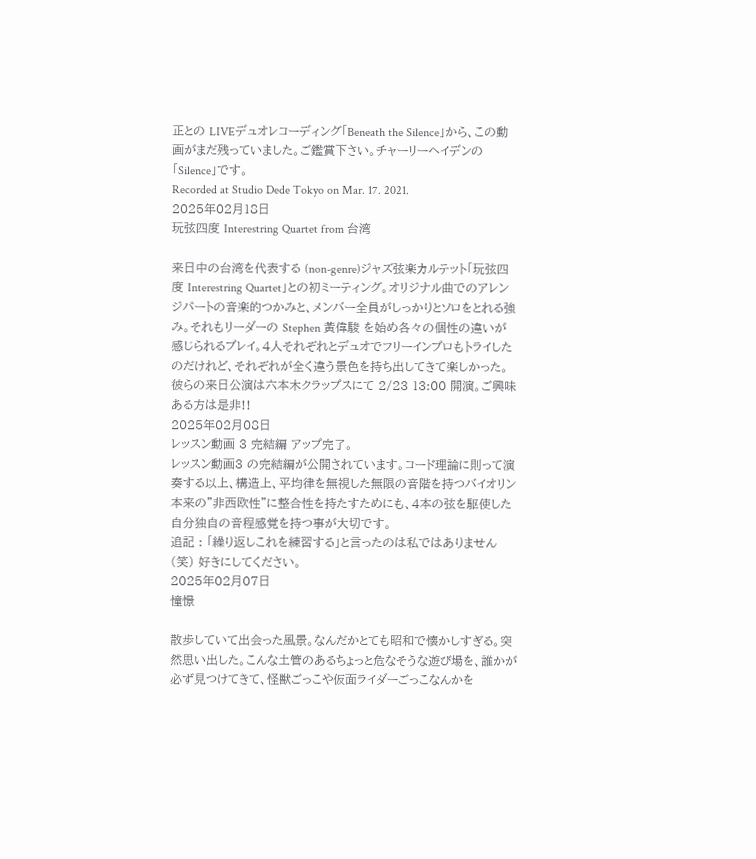正との LIVEデュオレコーディング「Beneath the Silence」から、この動画がまだ残っていました。ご鑑賞下さい。チャーリーヘイデンの「Silence」です。
Recorded at Studio Dede Tokyo on Mar. 17. 2021.
2025年02月18日
玩弦四度 Interestring Quartet from 台湾

来日中の台湾を代表する (non-genre)ジャズ弦楽カルテット「玩弦四度 Interestring Quartet」との初ミーティング。オリジナル曲でのアレンジパートの音楽的つかみと、メンバー全員がしっかりとソロをとれる強み。それもリーダーの Stephen 黃偉駿 を始め各々の個性の違いが感じられるプレイ。4人それぞれとデュオでフリーインプロもトライしたのだけれど、それぞれが全く違う景色を持ち出してきて楽しかった。彼らの来日公演は六本木クラップスにて 2/23 13:00 開演。ご興味ある方は是非!!
2025年02月08日
レッスン動画 3 完結編 アップ完了。
レッスン動画3 の完結編が公開されています。コード理論に則って演奏する以上、構造上、平均律を無視した無限の音階を持つバイオリン本来の”非西欧性”に整合性を持たすためにも、4本の弦を駆使した自分独自の音程感覚を持つ事が大切です。
追記 : 「繰り返しこれを練習する」と言ったのは私ではありません(笑) 好きにしてください。
2025年02月07日
憧憬

散歩していて出会った風景。なんだかとても昭和で懐かしすぎる。突然思い出した。こんな土管のあるちょっと危なそうな遊び場を、誰かが必ず見つけてきて、怪獣ごっこや仮面ライダーごっこなんかを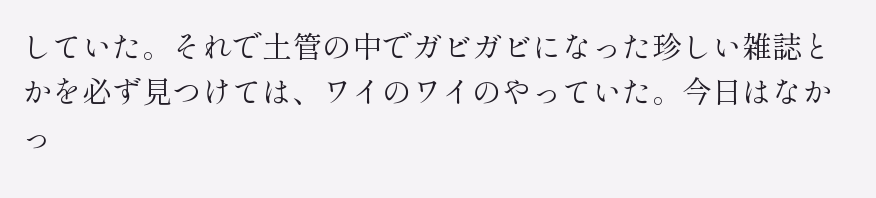していた。それで土管の中でガビガビになった珍しい雑誌とかを必ず見つけては、ワイのワイのやっていた。今日はなかっ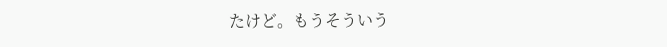たけど。もうそういう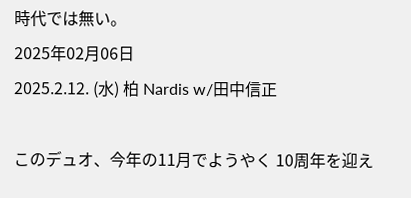時代では無い。
2025年02月06日
2025.2.12. (水) 柏 Nardis w/田中信正

このデュオ、今年の11月でようやく 10周年を迎え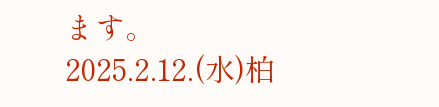ます。
2025.2.12.(水)柏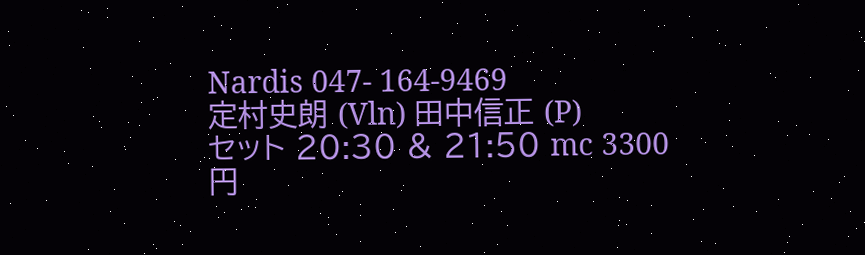Nardis 047- 164-9469
定村史朗 (Vln) 田中信正 (P)
セット 20:30 & 21:50 mc 3300円